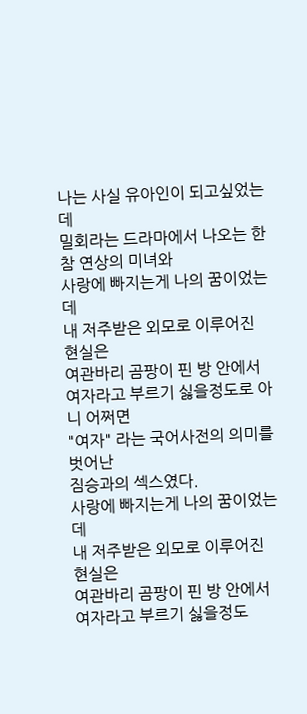나는 사실 유아인이 되고싶었는데
밀회라는 드라마에서 나오는 한참 연상의 미녀와
사랑에 빠지는게 나의 꿈이었는데
내 저주받은 외모로 이루어진 현실은
여관바리 곰팡이 핀 방 안에서
여자라고 부르기 싫을정도로 아니 어쩌면
"여자" 라는 국어사전의 의미를 벗어난
짐승과의 섹스였다.
사랑에 빠지는게 나의 꿈이었는데
내 저주받은 외모로 이루어진 현실은
여관바리 곰팡이 핀 방 안에서
여자라고 부르기 싫을정도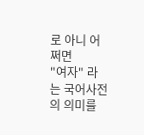로 아니 어쩌면
"여자" 라는 국어사전의 의미를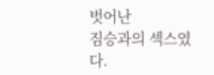벗어난
짐승과의 섹스였다.